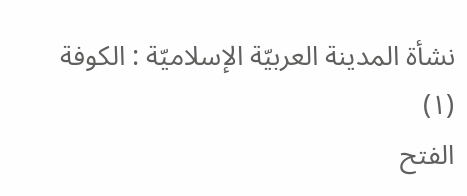نشأة المدينة العربيّة الإسلاميّة : الكوفة
(١)
الفتح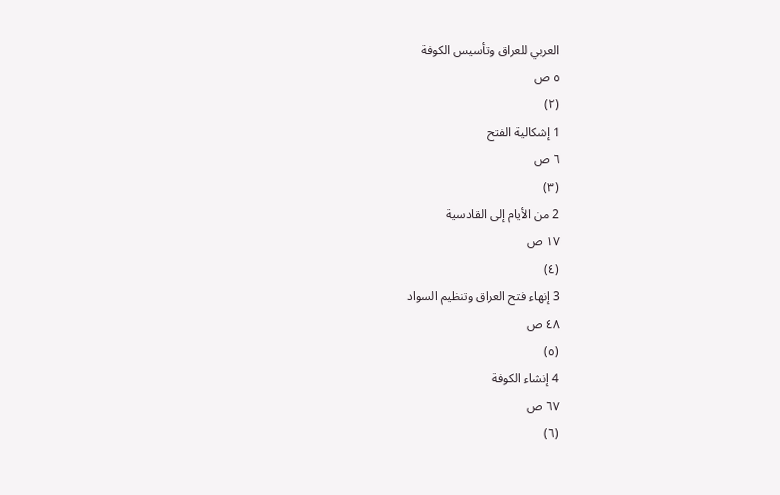العربي للعراق وتأسيس الكوفة
٥ ص
(٢)
1 إشكالية الفتح
٦ ص
(٣)
2 من الأيام إلى القادسية
١٧ ص
(٤)
3 إنهاء فتح العراق وتنظيم السواد
٤٨ ص
(٥)
4 إنشاء الكوفة
٦٧ ص
(٦)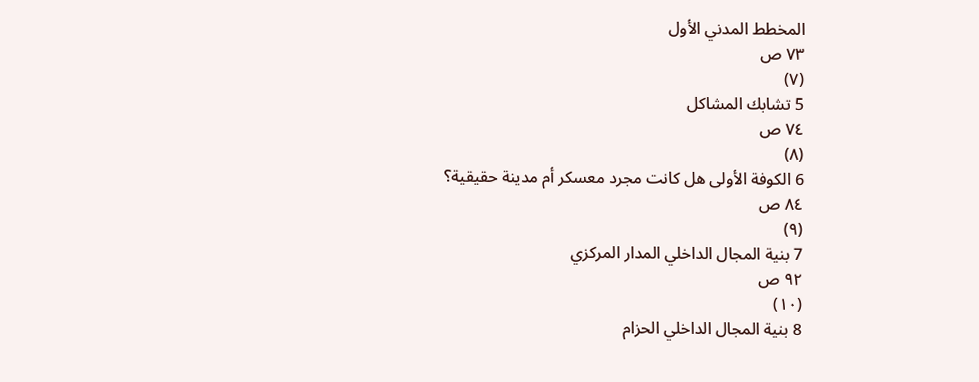المخطط المدني الأول
٧٣ ص
(٧)
5 تشابك المشاكل
٧٤ ص
(٨)
6 الكوفة الأولى هل كانت مجرد معسكر أم مدينة حقيقية؟
٨٤ ص
(٩)
7 بنية المجال الداخلي المدار المركزي
٩٢ ص
(١٠)
8 بنية المجال الداخلي الحزام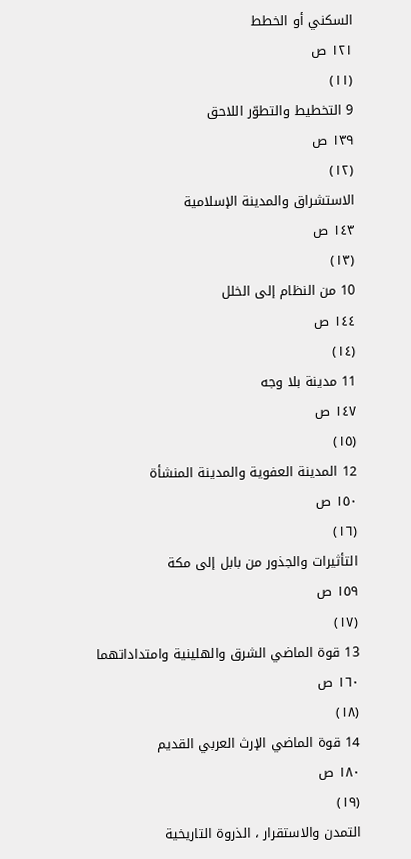السكني أو الخطط
١٢١ ص
(١١)
9 التخطيط والتطوّر اللاحق
١٣٩ ص
(١٢)
الاستشراق والمدينة الإسلامية
١٤٣ ص
(١٣)
10 من النظام إلى الخلل
١٤٤ ص
(١٤)
11 مدينة بلا وجه
١٤٧ ص
(١٥)
12 المدينة العفوية والمدينة المنشأة
١٥٠ ص
(١٦)
التأثيرات والجذور من بابل إلى مكة
١٥٩ ص
(١٧)
13 قوة الماضي الشرق والهلينية وامتداداتهما
١٦٠ ص
(١٨)
14 قوة الماضي الإرث العربي القديم
١٨٠ ص
(١٩)
التمدن والاستقرار ، الذروة التاريخية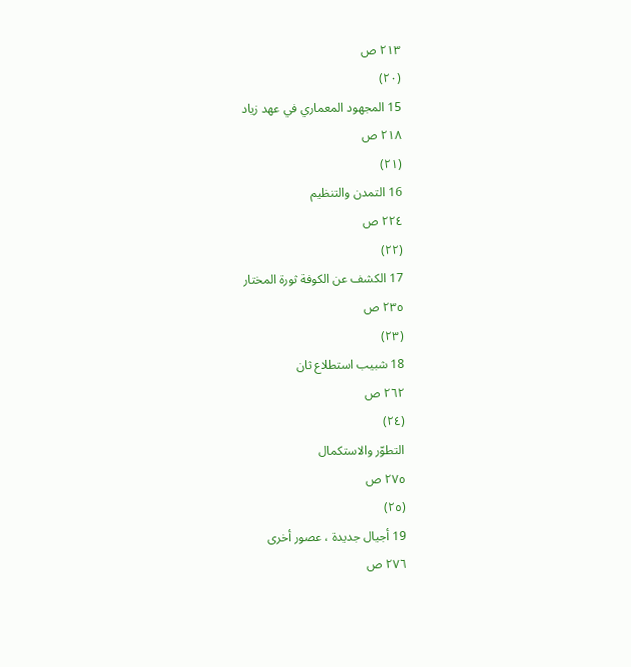٢١٣ ص
(٢٠)
15 المجهود المعماري في عهد زياد
٢١٨ ص
(٢١)
16 التمدن والتنظيم
٢٢٤ ص
(٢٢)
17 الكشف عن الكوفة ثورة المختار
٢٣٥ ص
(٢٣)
18 شبيب استطلاع ثان
٢٦٢ ص
(٢٤)
التطوّر والاستكمال
٢٧٥ ص
(٢٥)
19 أجيال جديدة ، عصور أخرى
٢٧٦ ص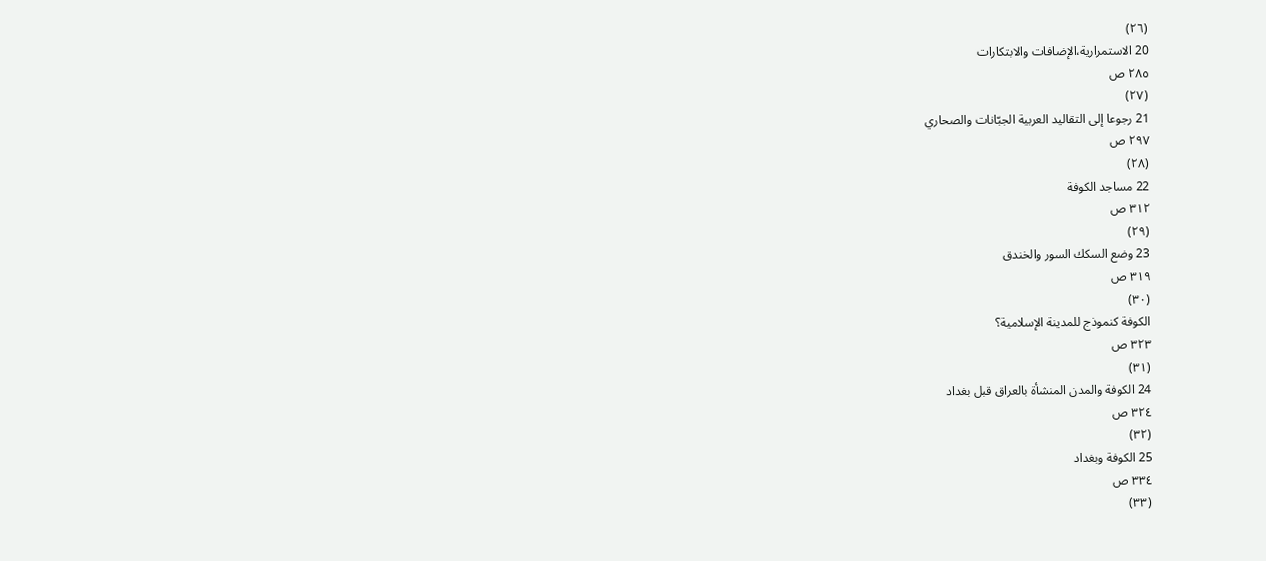(٢٦)
20 الاستمرارية،الإضافات والابتكارات
٢٨٥ ص
(٢٧)
21 رجوعا إلى التقاليد العربية الجبّانات والصحاري
٢٩٧ ص
(٢٨)
22 مساجد الكوفة
٣١٢ ص
(٢٩)
23 وضع السكك السور والخندق
٣١٩ ص
(٣٠)
الكوفة كنموذج للمدينة الإسلامية؟
٣٢٣ ص
(٣١)
24 الكوفة والمدن المنشأة بالعراق قبل بغداد
٣٢٤ ص
(٣٢)
25 الكوفة وبغداد
٣٣٤ ص
(٣٣)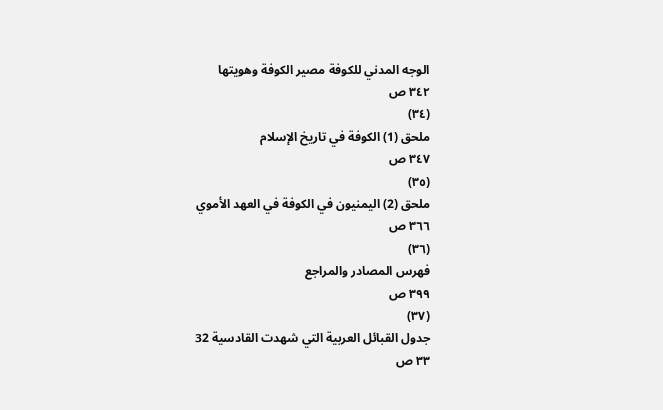الوجه المدني للكوفة مصير الكوفة وهويتها
٣٤٢ ص
(٣٤)
ملحق (1) الكوفة في تاريخ الإسلام
٣٤٧ ص
(٣٥)
ملحق (2) اليمنيون في الكوفة في العهد الأموي
٣٦٦ ص
(٣٦)
فهرس المصادر والمراجع
٣٩٩ ص
(٣٧)
جدول القبائل العربية التي شهدت القادسية 32
٣٣ ص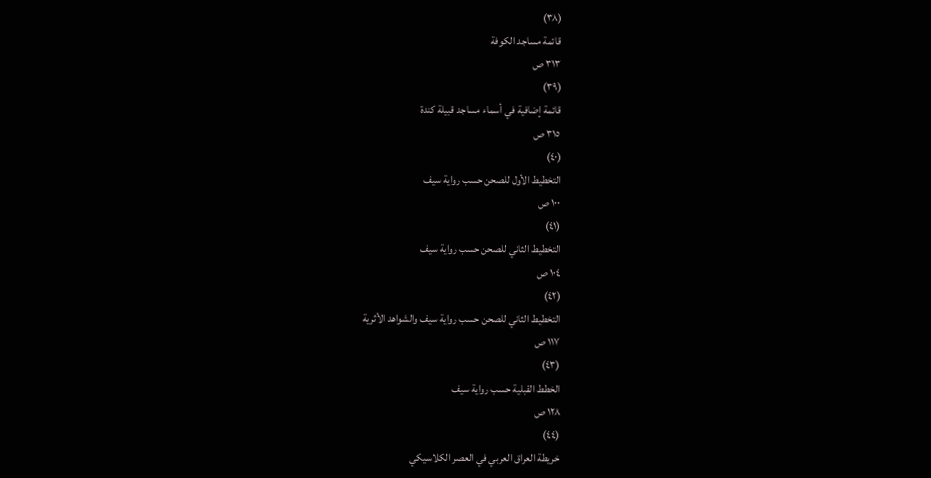(٣٨)
قائمة مساجد الكوفة
٣١٣ ص
(٣٩)
قائمة إضافية في أسماء مساجد قبيلة كندة
٣١٥ ص
(٤٠)
التخطيط الأول للصحن حسب رواية سيف
١٠٠ ص
(٤١)
التخطيط الثاني للصحن حسب رواية سيف
١٠٤ ص
(٤٢)
التخطيط الثاني للصحن حسب رواية سيف والشواهد الأثرية
١١٧ ص
(٤٣)
الخطط القبلية حسب رواية سيف
١٢٨ ص
(٤٤)
خريطة العراق العربي في العصر الكلاسيكي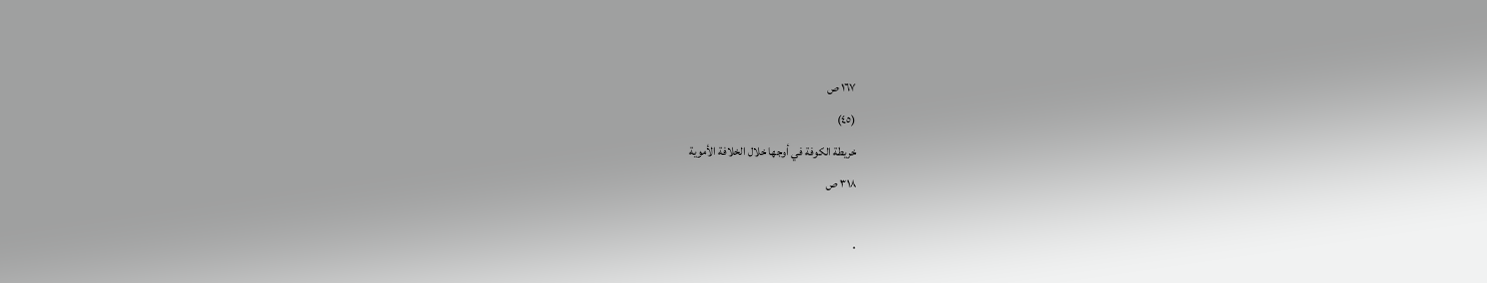١٦٧ ص
(٤٥)
خريطة الكوفة في أوجها خلال الخلافة الأموية
٣١٨ ص

٠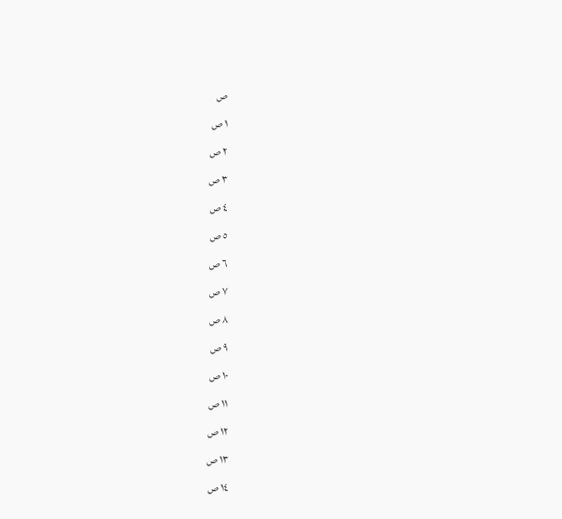ص
١ ص
٢ ص
٣ ص
٤ ص
٥ ص
٦ ص
٧ ص
٨ ص
٩ ص
١٠ ص
١١ ص
١٢ ص
١٣ ص
١٤ ص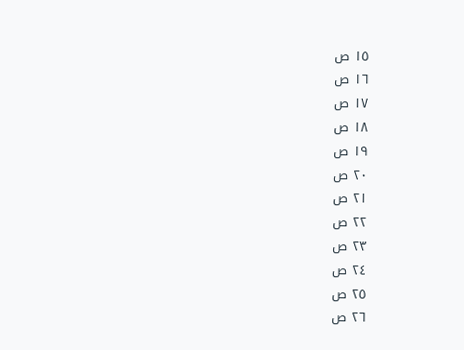١٥ ص
١٦ ص
١٧ ص
١٨ ص
١٩ ص
٢٠ ص
٢١ ص
٢٢ ص
٢٣ ص
٢٤ ص
٢٥ ص
٢٦ ص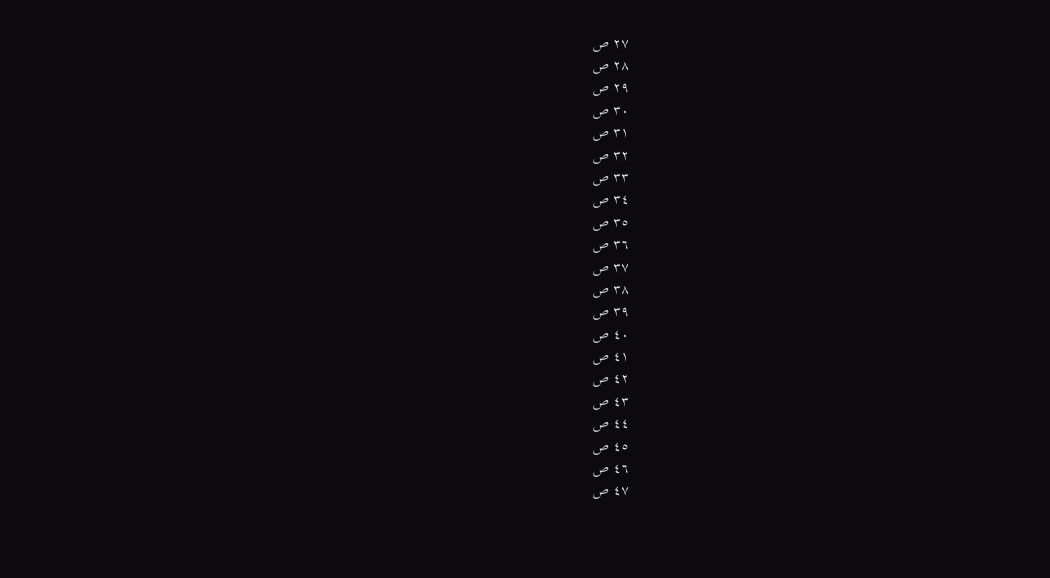٢٧ ص
٢٨ ص
٢٩ ص
٣٠ ص
٣١ ص
٣٢ ص
٣٣ ص
٣٤ ص
٣٥ ص
٣٦ ص
٣٧ ص
٣٨ ص
٣٩ ص
٤٠ ص
٤١ ص
٤٢ ص
٤٣ ص
٤٤ ص
٤٥ ص
٤٦ ص
٤٧ ص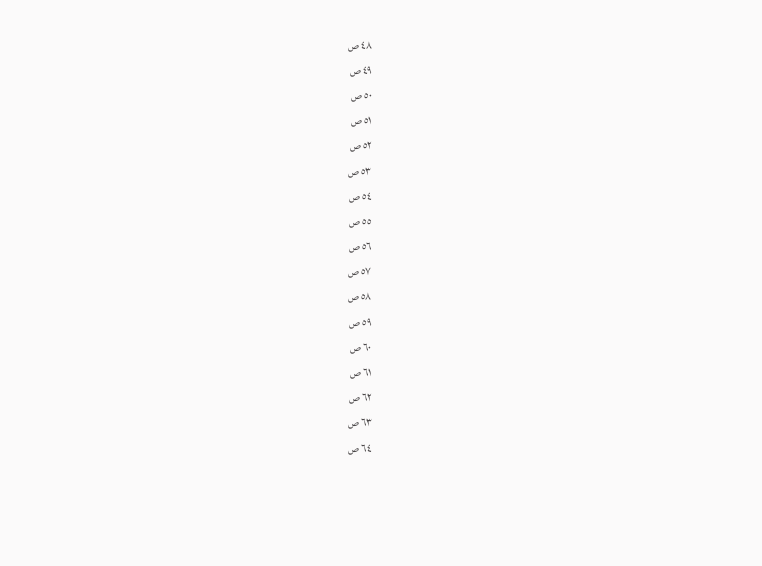٤٨ ص
٤٩ ص
٥٠ ص
٥١ ص
٥٢ ص
٥٣ ص
٥٤ ص
٥٥ ص
٥٦ ص
٥٧ ص
٥٨ ص
٥٩ ص
٦٠ ص
٦١ ص
٦٢ ص
٦٣ ص
٦٤ ص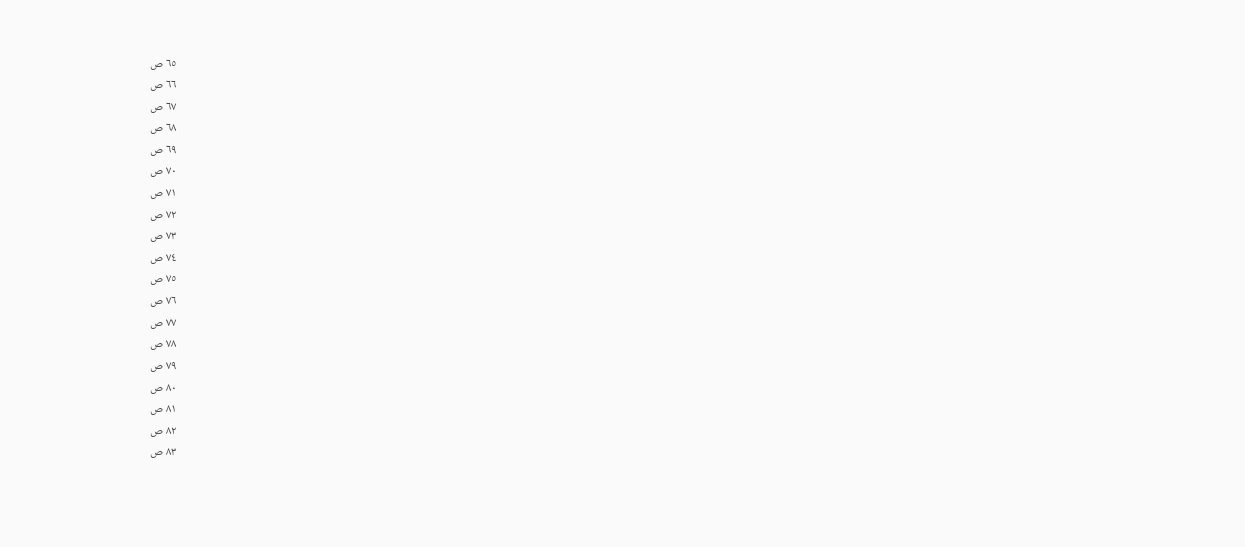٦٥ ص
٦٦ ص
٦٧ ص
٦٨ ص
٦٩ ص
٧٠ ص
٧١ ص
٧٢ ص
٧٣ ص
٧٤ ص
٧٥ ص
٧٦ ص
٧٧ ص
٧٨ ص
٧٩ ص
٨٠ ص
٨١ ص
٨٢ ص
٨٣ ص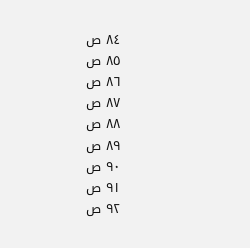٨٤ ص
٨٥ ص
٨٦ ص
٨٧ ص
٨٨ ص
٨٩ ص
٩٠ ص
٩١ ص
٩٢ ص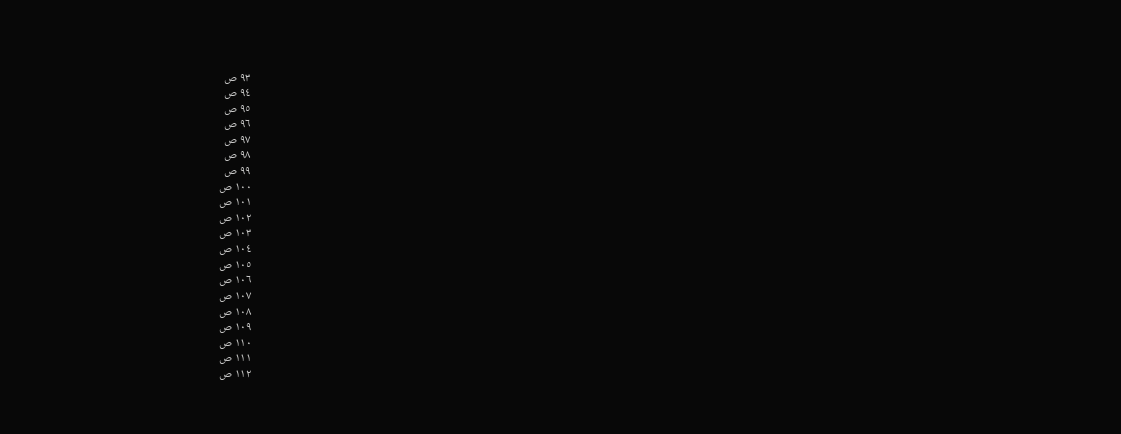٩٣ ص
٩٤ ص
٩٥ ص
٩٦ ص
٩٧ ص
٩٨ ص
٩٩ ص
١٠٠ ص
١٠١ ص
١٠٢ ص
١٠٣ ص
١٠٤ ص
١٠٥ ص
١٠٦ ص
١٠٧ ص
١٠٨ ص
١٠٩ ص
١١٠ ص
١١١ ص
١١٢ ص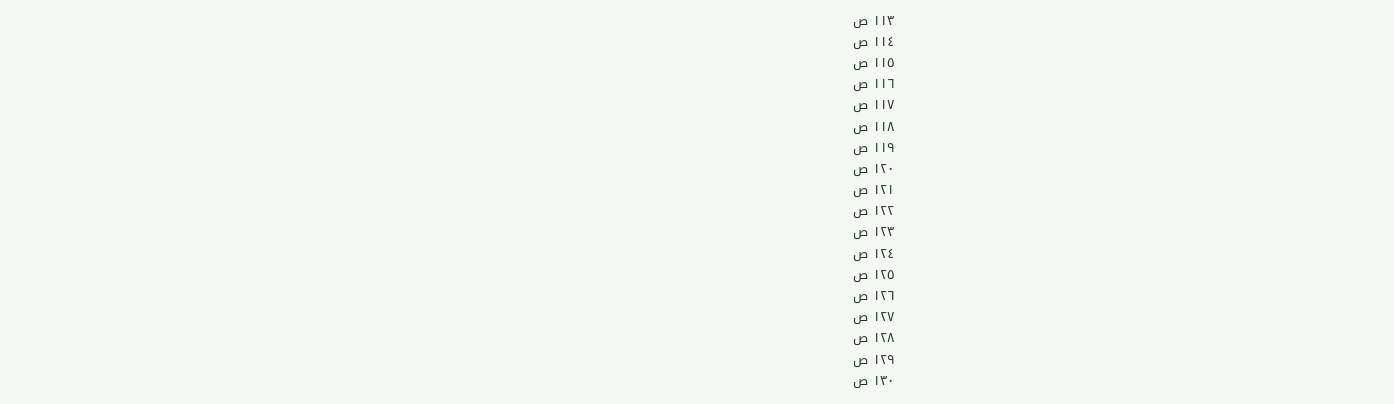١١٣ ص
١١٤ ص
١١٥ ص
١١٦ ص
١١٧ ص
١١٨ ص
١١٩ ص
١٢٠ ص
١٢١ ص
١٢٢ ص
١٢٣ ص
١٢٤ ص
١٢٥ ص
١٢٦ ص
١٢٧ ص
١٢٨ ص
١٢٩ ص
١٣٠ ص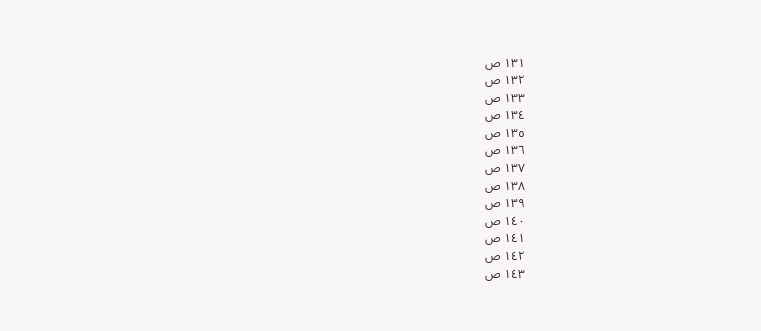١٣١ ص
١٣٢ ص
١٣٣ ص
١٣٤ ص
١٣٥ ص
١٣٦ ص
١٣٧ ص
١٣٨ ص
١٣٩ ص
١٤٠ ص
١٤١ ص
١٤٢ ص
١٤٣ ص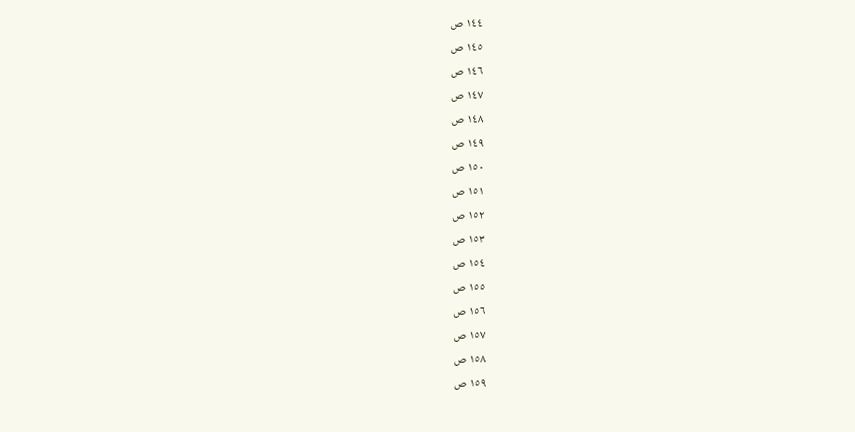١٤٤ ص
١٤٥ ص
١٤٦ ص
١٤٧ ص
١٤٨ ص
١٤٩ ص
١٥٠ ص
١٥١ ص
١٥٢ ص
١٥٣ ص
١٥٤ ص
١٥٥ ص
١٥٦ ص
١٥٧ ص
١٥٨ ص
١٥٩ ص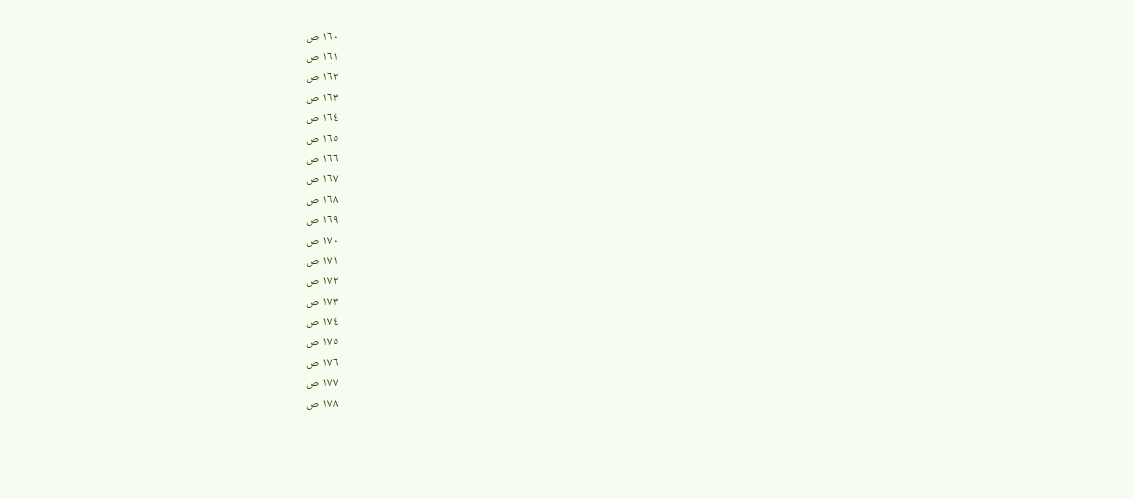١٦٠ ص
١٦١ ص
١٦٢ ص
١٦٣ ص
١٦٤ ص
١٦٥ ص
١٦٦ ص
١٦٧ ص
١٦٨ ص
١٦٩ ص
١٧٠ ص
١٧١ ص
١٧٢ ص
١٧٣ ص
١٧٤ ص
١٧٥ ص
١٧٦ ص
١٧٧ ص
١٧٨ ص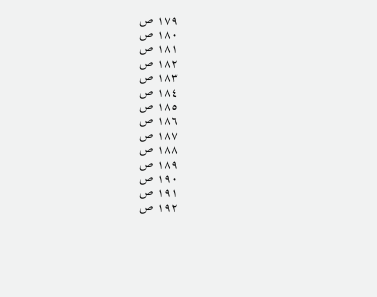١٧٩ ص
١٨٠ ص
١٨١ ص
١٨٢ ص
١٨٣ ص
١٨٤ ص
١٨٥ ص
١٨٦ ص
١٨٧ ص
١٨٨ ص
١٨٩ ص
١٩٠ ص
١٩١ ص
١٩٢ ص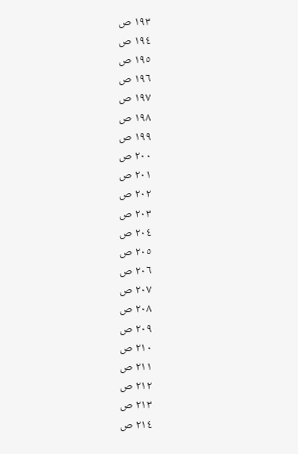١٩٣ ص
١٩٤ ص
١٩٥ ص
١٩٦ ص
١٩٧ ص
١٩٨ ص
١٩٩ ص
٢٠٠ ص
٢٠١ ص
٢٠٢ ص
٢٠٣ ص
٢٠٤ ص
٢٠٥ ص
٢٠٦ ص
٢٠٧ ص
٢٠٨ ص
٢٠٩ ص
٢١٠ ص
٢١١ ص
٢١٢ ص
٢١٣ ص
٢١٤ ص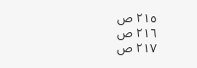٢١٥ ص
٢١٦ ص
٢١٧ ص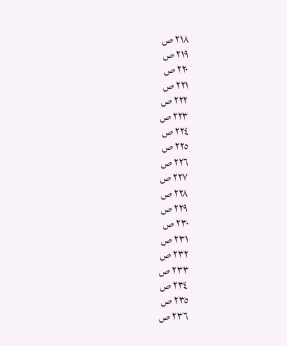٢١٨ ص
٢١٩ ص
٢٢٠ ص
٢٢١ ص
٢٢٢ ص
٢٢٣ ص
٢٢٤ ص
٢٢٥ ص
٢٢٦ ص
٢٢٧ ص
٢٢٨ ص
٢٢٩ ص
٢٣٠ ص
٢٣١ ص
٢٣٢ ص
٢٣٣ ص
٢٣٤ ص
٢٣٥ ص
٢٣٦ ص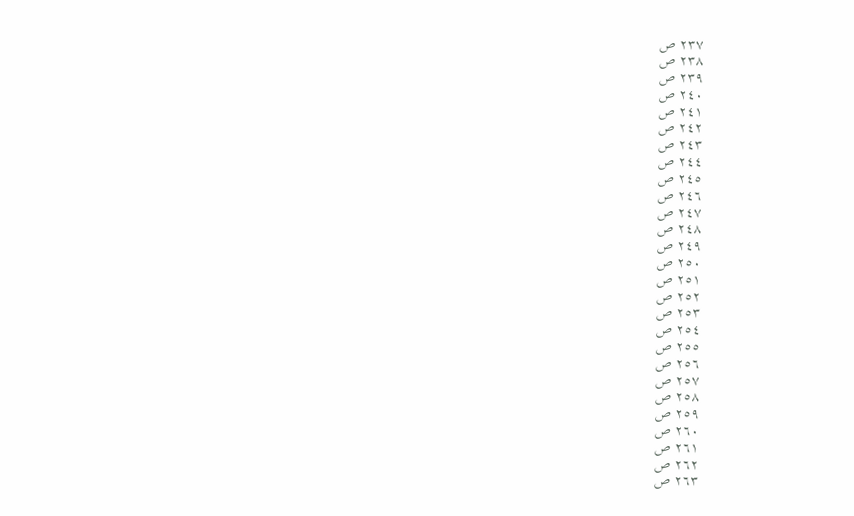٢٣٧ ص
٢٣٨ ص
٢٣٩ ص
٢٤٠ ص
٢٤١ ص
٢٤٢ ص
٢٤٣ ص
٢٤٤ ص
٢٤٥ ص
٢٤٦ ص
٢٤٧ ص
٢٤٨ ص
٢٤٩ ص
٢٥٠ ص
٢٥١ ص
٢٥٢ ص
٢٥٣ ص
٢٥٤ ص
٢٥٥ ص
٢٥٦ ص
٢٥٧ ص
٢٥٨ ص
٢٥٩ ص
٢٦٠ ص
٢٦١ ص
٢٦٢ ص
٢٦٣ ص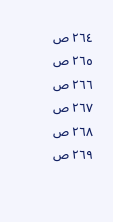٢٦٤ ص
٢٦٥ ص
٢٦٦ ص
٢٦٧ ص
٢٦٨ ص
٢٦٩ ص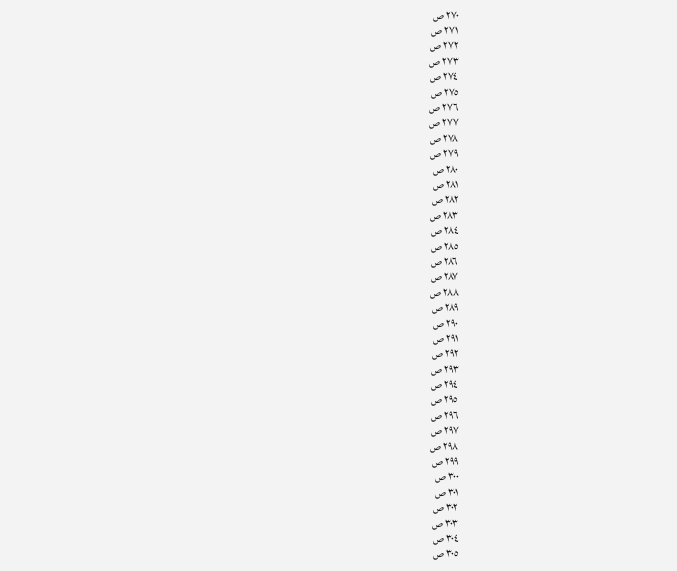٢٧٠ ص
٢٧١ ص
٢٧٢ ص
٢٧٣ ص
٢٧٤ ص
٢٧٥ ص
٢٧٦ ص
٢٧٧ ص
٢٧٨ ص
٢٧٩ ص
٢٨٠ ص
٢٨١ ص
٢٨٢ ص
٢٨٣ ص
٢٨٤ ص
٢٨٥ ص
٢٨٦ ص
٢٨٧ ص
٢٨٨ ص
٢٨٩ ص
٢٩٠ ص
٢٩١ ص
٢٩٢ ص
٢٩٣ ص
٢٩٤ ص
٢٩٥ ص
٢٩٦ ص
٢٩٧ ص
٢٩٨ ص
٢٩٩ ص
٣٠٠ ص
٣٠١ ص
٣٠٢ ص
٣٠٣ ص
٣٠٤ ص
٣٠٥ ص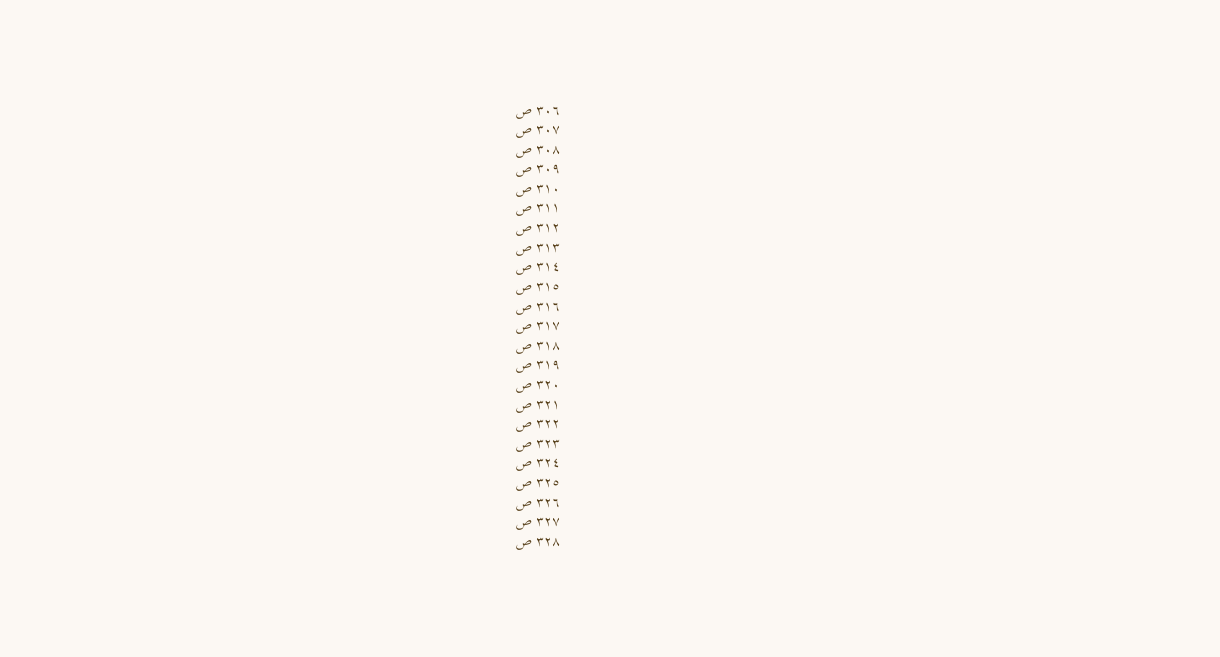٣٠٦ ص
٣٠٧ ص
٣٠٨ ص
٣٠٩ ص
٣١٠ ص
٣١١ ص
٣١٢ ص
٣١٣ ص
٣١٤ ص
٣١٥ ص
٣١٦ ص
٣١٧ ص
٣١٨ ص
٣١٩ ص
٣٢٠ ص
٣٢١ ص
٣٢٢ ص
٣٢٣ ص
٣٢٤ ص
٣٢٥ ص
٣٢٦ ص
٣٢٧ ص
٣٢٨ ص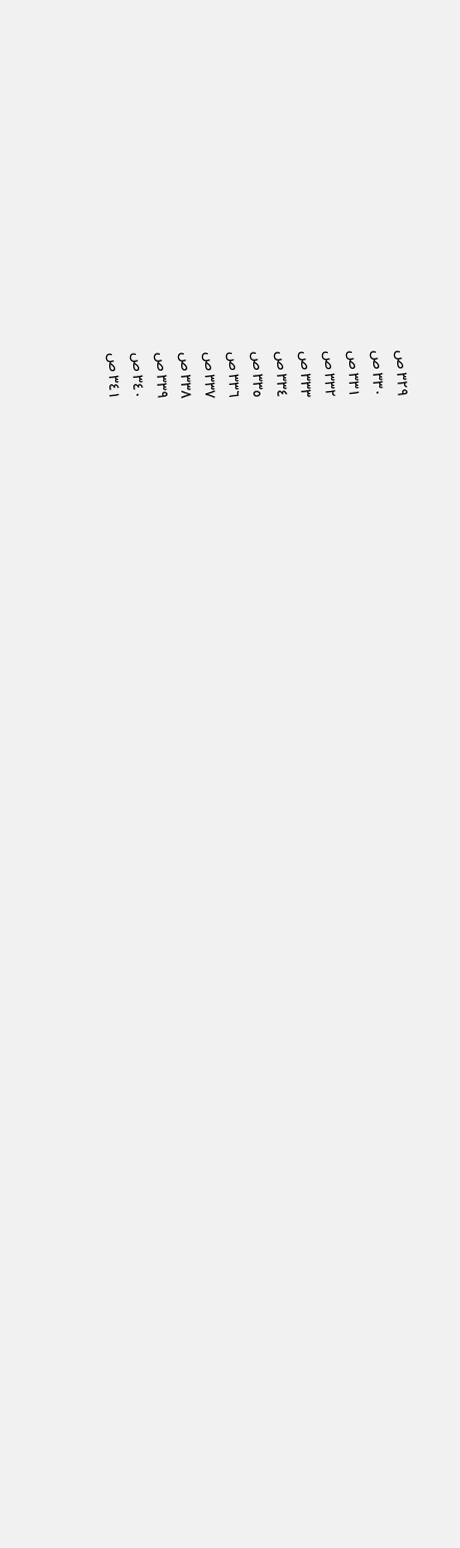٣٢٩ ص
٣٣٠ ص
٣٣١ ص
٣٣٢ ص
٣٣٣ ص
٣٣٤ ص
٣٣٥ ص
٣٣٦ ص
٣٣٧ ص
٣٣٨ ص
٣٣٩ ص
٣٤٠ ص
٣٤١ ص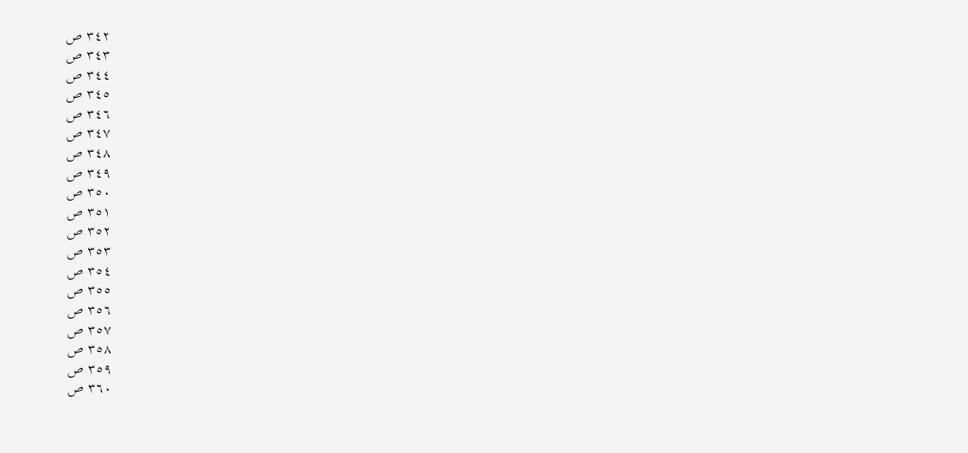٣٤٢ ص
٣٤٣ ص
٣٤٤ ص
٣٤٥ ص
٣٤٦ ص
٣٤٧ ص
٣٤٨ ص
٣٤٩ ص
٣٥٠ ص
٣٥١ ص
٣٥٢ ص
٣٥٣ ص
٣٥٤ ص
٣٥٥ ص
٣٥٦ ص
٣٥٧ ص
٣٥٨ ص
٣٥٩ ص
٣٦٠ ص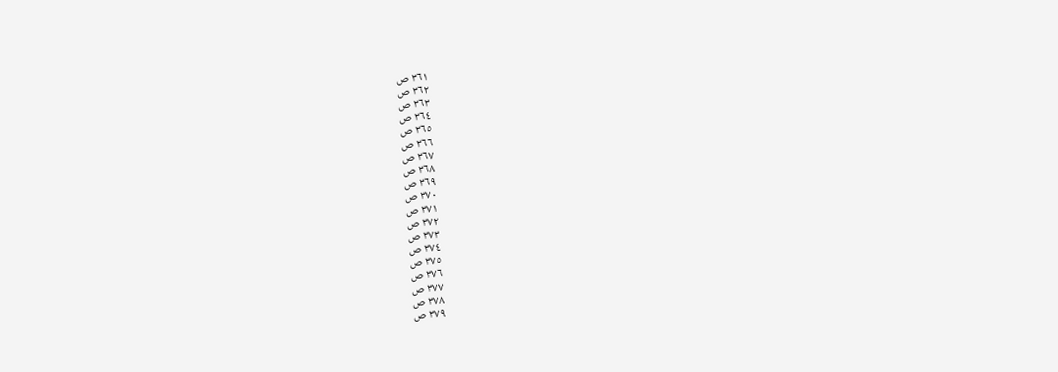٣٦١ ص
٣٦٢ ص
٣٦٣ ص
٣٦٤ ص
٣٦٥ ص
٣٦٦ ص
٣٦٧ ص
٣٦٨ ص
٣٦٩ ص
٣٧٠ ص
٣٧١ ص
٣٧٢ ص
٣٧٣ ص
٣٧٤ ص
٣٧٥ ص
٣٧٦ ص
٣٧٧ ص
٣٧٨ ص
٣٧٩ ص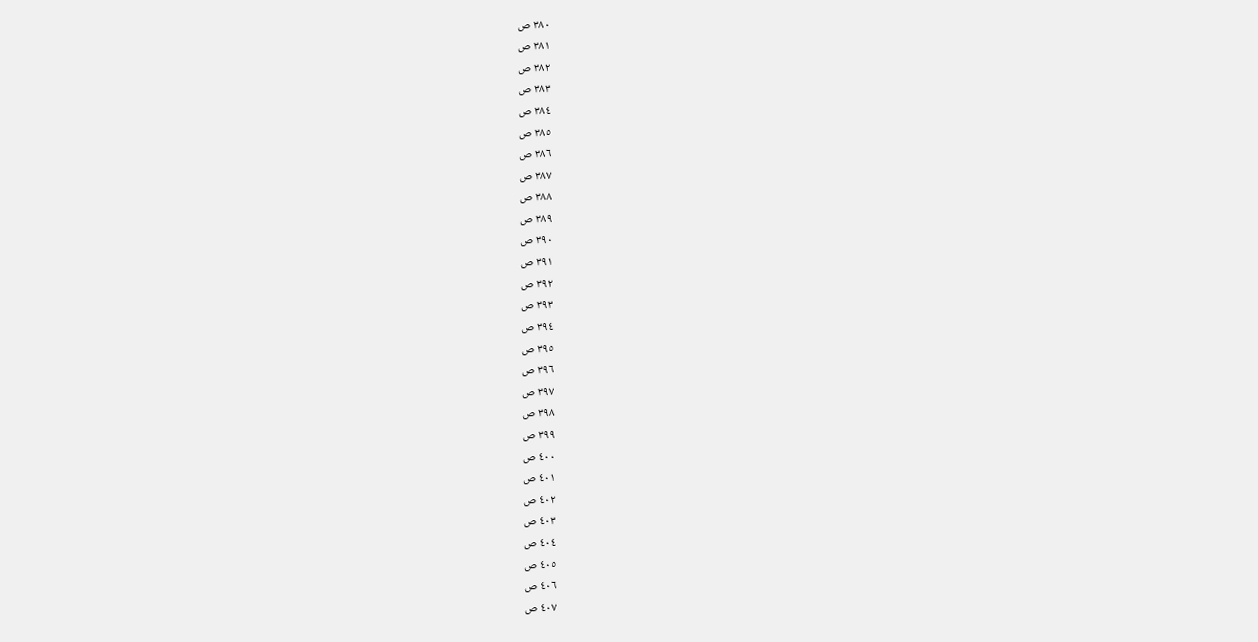٣٨٠ ص
٣٨١ ص
٣٨٢ ص
٣٨٣ ص
٣٨٤ ص
٣٨٥ ص
٣٨٦ ص
٣٨٧ ص
٣٨٨ ص
٣٨٩ ص
٣٩٠ ص
٣٩١ ص
٣٩٢ ص
٣٩٣ ص
٣٩٤ ص
٣٩٥ ص
٣٩٦ ص
٣٩٧ ص
٣٩٨ ص
٣٩٩ ص
٤٠٠ ص
٤٠١ ص
٤٠٢ ص
٤٠٣ ص
٤٠٤ ص
٤٠٥ ص
٤٠٦ ص
٤٠٧ ص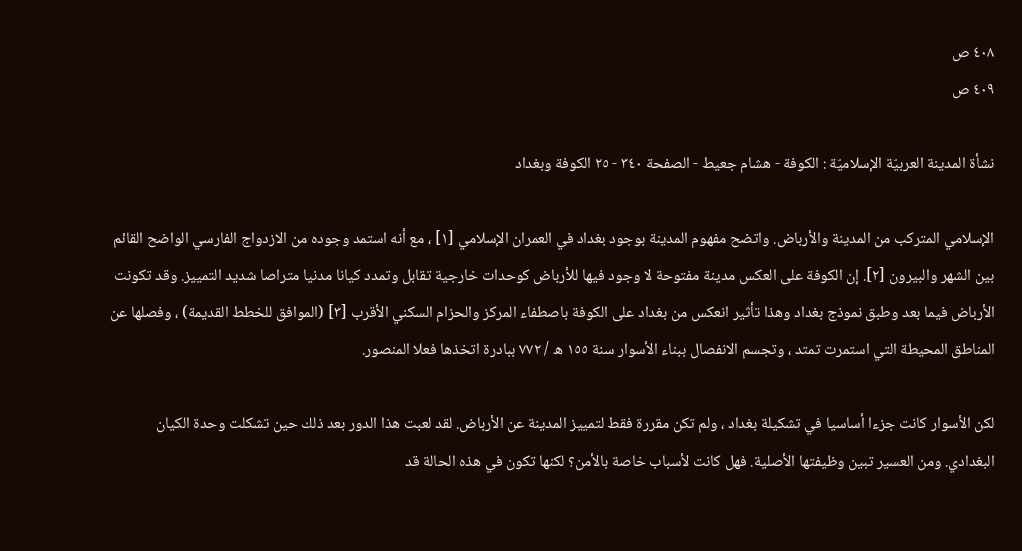٤٠٨ ص
٤٠٩ ص

نشأة المدينة العربيّة الإسلاميّة : الكوفة - هشام جعيط - الصفحة ٣٤٠ - ٢٥ الكوفة وبغداد

الإسلامي المتركب من المدينة والأرباض. واتضح مفهوم المدينة بوجود بغداد في العمران الإسلامي [١] ، مع أنه استمد وجوده من الازدواج الفارسي الواضح القائم بين الشهر والبيرون [٢]. إن الكوفة على العكس مدينة مفتوحة لا وجود فيها للأرباض كوحدات خارجية تقابل وتمدد كيانا مدنيا متراصا شديد التمييز. وقد تكونت الأرباض فيما بعد وطبق نموذج بغداد وهذا تأثير انعكس من بغداد على الكوفة باصطفاء المركز والحزام السكني الأقرب [٣] (الموافق للخطط القديمة) ، وفصلها عن المناطق المحيطة التي استمرت تمتد ، وتجسم الانفصال ببناء الأسوار سنة ١٥٥ ه‌ / ٧٧٢ ببادرة اتخذها فعلا المنصور.

لكن الأسوار كانت جزءا أساسيا في تشكيلة بغداد ، ولم تكن مقررة فقط لتمييز المدينة عن الأرباض. لقد لعبت هذا الدور بعد ذلك حين تشكلت وحدة الكيان البغدادي. ومن العسير تبين وظيفتها الأصلية. فهل كانت لأسباب خاصة بالأمن؟ لكنها تكون في هذه الحالة قد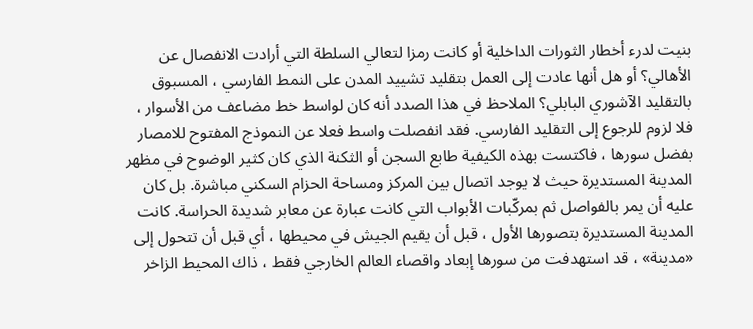بنيت لدرء أخطار الثورات الداخلية أو كانت رمزا لتعالي السلطة التي أرادت الانفصال عن الأهالي؟ أو هل أنها عادت إلى العمل بتقليد تشييد المدن على النمط الفارسي ، المسبوق بالتقليد الآشوري البابلي؟ الملاحظ في هذا الصدد أنه كان لواسط خط مضاعف من الأسوار ، فلا لزوم للرجوع إلى التقليد الفارسي. فقد انفصلت واسط فعلا عن النموذج المفتوح للامصار بفضل سورها ، فاكتست بهذه الكيفية طابع السجن أو الثكنة الذي كان كثير الوضوح في مظهر المدينة المستديرة حيث لا يوجد اتصال بين المركز ومساحة الحزام السكني مباشرة. بل كان عليه أن يمر بالفواصل ثم بمركّبات الأبواب التي كانت عبارة عن معابر شديدة الحراسة. كانت المدينة المستديرة بتصورها الأول ، قبل أن يقيم الجيش في محيطها ، أي قبل أن تتحول إلى «مدينة» ، قد استهدفت من سورها إبعاد واقصاء العالم الخارجي فقط ، ذاك المحيط الزاخر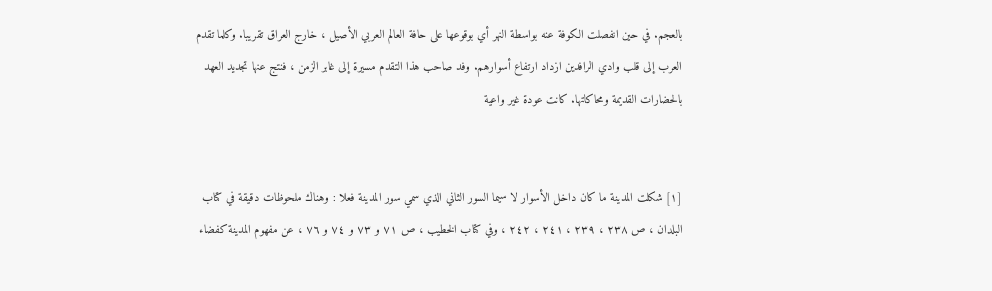بالعجم. في حين انفصلت الكوفة عنه بواسطة النهر أي بوقوعها على حافة العالم العربي الأصيل ، خارج العراق تقريبا. وكلما تقدم العرب إلى قلب وادي الرافدين ازداد ارتفاع أسوارهم. وفد صاحب هذا التقدم مسيرة إلى غابر الزمن ، فنتج عنها تجديد العهد بالحضارات القديمة ومحاكاتها. كانت عودة غير واعية


[١] شكلت المدينة ما كان داخل الأسوار لا سيما السور الثاني الذي سمي سور المدينة فعلا : وهناك ملحوظات دقيقة في كتاب البلدان ، ص ٢٣٨ ، ٢٣٩ ، ٢٤١ ، ٢٤٢ ، وفي كتاب الخطيب ، ص ٧١ و ٧٣ و ٧٤ و ٧٦ ، عن مفهوم المدينة كفضاء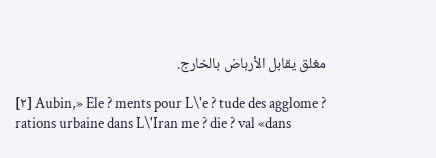مغلق يقابل الأرباض بالخارج.

[٢] Aubin,» Ele ? ments pour L\'e ? tude des agglome ? rations urbaine dans L\'Iran me ? die ? val «dans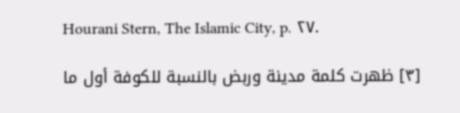Hourani Stern, The Islamic City, p. ٢٧.

[٣] ظهرت كلمة مدينة وربض بالنسبة للكوفة أول ما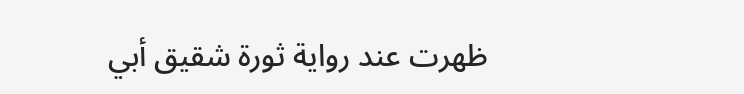ظهرت عند رواية ثورة شقيق أبي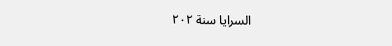السرايا سنة ٢٠٢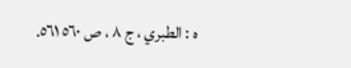ه‌ : الطبري ، ج ٨ ، ص ٥٦٠ ٥٦١.